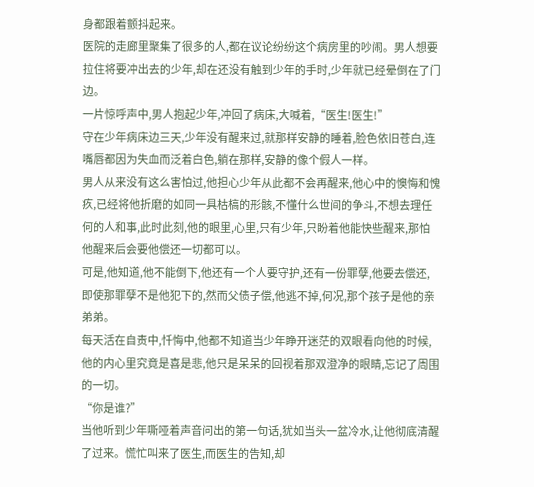身都跟着颤抖起来。
医院的走廊里聚集了很多的人,都在议论纷纷这个病房里的吵闹。男人想要拉住将要冲出去的少年,却在还没有触到少年的手时,少年就已经晕倒在了门边。
一片惊呼声中,男人抱起少年,冲回了病床,大喊着,“医生!医生!”
守在少年病床边三天,少年没有醒来过,就那样安静的睡着,脸色依旧苍白,连嘴唇都因为失血而泛着白色,躺在那样,安静的像个假人一样。
男人从来没有这么害怕过,他担心少年从此都不会再醒来,他心中的懊悔和愧疚,已经将他折磨的如同一具枯槁的形骸,不懂什么世间的争斗,不想去理任何的人和事,此时此刻,他的眼里,心里,只有少年,只盼着他能快些醒来,那怕他醒来后会要他偿还一切都可以。
可是,他知道,他不能倒下,他还有一个人要守护,还有一份罪孽,他要去偿还,即使那罪孽不是他犯下的,然而父债子偿,他逃不掉,何况,那个孩子是他的亲弟弟。
每天活在自责中,忏悔中,他都不知道当少年睁开迷茫的双眼看向他的时候,他的内心里究竟是喜是悲,他只是呆呆的回视着那双澄净的眼睛,忘记了周围的一切。
“你是谁?”
当他听到少年嘶哑着声音问出的第一句话,犹如当头一盆冷水,让他彻底清醒了过来。慌忙叫来了医生,而医生的告知,却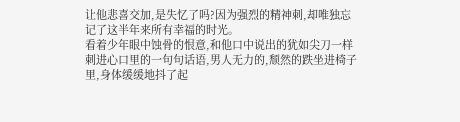让他悲喜交加,是失忆了吗?因为强烈的精神刺,却唯独忘记了这半年来所有幸福的时光。
看着少年眼中蚀骨的恨意,和他口中说出的犹如尖刀一样刺进心口里的一句句话语,男人无力的,颓然的跌坐进椅子里,身体缓缓地抖了起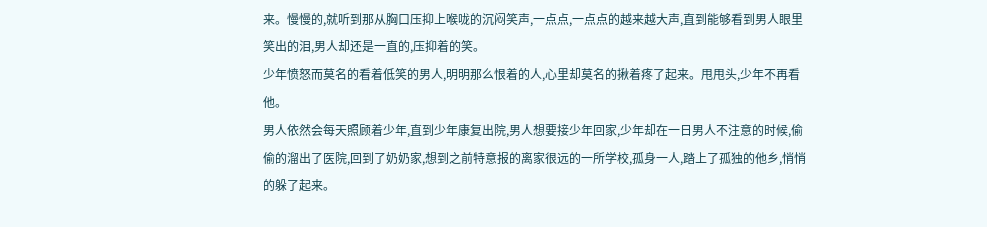来。慢慢的,就听到那从胸口压抑上喉咙的沉闷笑声,一点点,一点点的越来越大声,直到能够看到男人眼里笑出的泪,男人却还是一直的,压抑着的笑。
少年愤怒而莫名的看着低笑的男人,明明那么恨着的人,心里却莫名的揪着疼了起来。甩甩头,少年不再看他。
男人依然会每天照顾着少年,直到少年康复出院,男人想要接少年回家,少年却在一日男人不注意的时候,偷偷的溜出了医院,回到了奶奶家,想到之前特意报的离家很远的一所学校,孤身一人,踏上了孤独的他乡,悄悄的躲了起来。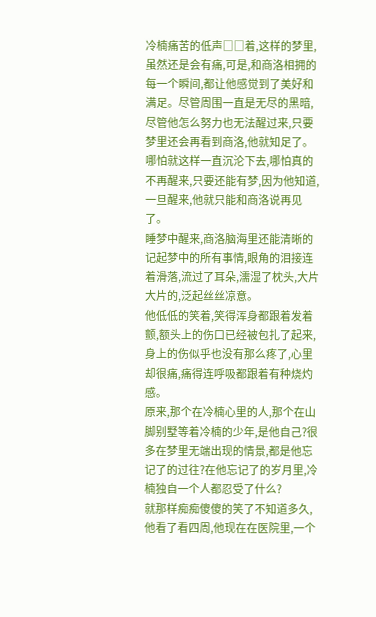冷楠痛苦的低声□□着,这样的梦里,虽然还是会有痛,可是,和商洛相拥的每一个瞬间,都让他感觉到了美好和满足。尽管周围一直是无尽的黑暗,尽管他怎么努力也无法醒过来,只要梦里还会再看到商洛,他就知足了。
哪怕就这样一直沉沦下去,哪怕真的不再醒来,只要还能有梦,因为他知道,一旦醒来,他就只能和商洛说再见了。
睡梦中醒来,商洛脑海里还能清晰的记起梦中的所有事情,眼角的泪接连着滑落,流过了耳朵,濡湿了枕头,大片大片的,泛起丝丝凉意。
他低低的笑着,笑得浑身都跟着发着颤,额头上的伤口已经被包扎了起来,身上的伤似乎也没有那么疼了,心里却很痛,痛得连呼吸都跟着有种烧灼感。
原来,那个在冷楠心里的人,那个在山脚别墅等着冷楠的少年,是他自己?很多在梦里无端出现的情景,都是他忘记了的过往?在他忘记了的岁月里,冷楠独自一个人都忍受了什么?
就那样痴痴傻傻的笑了不知道多久,他看了看四周,他现在在医院里,一个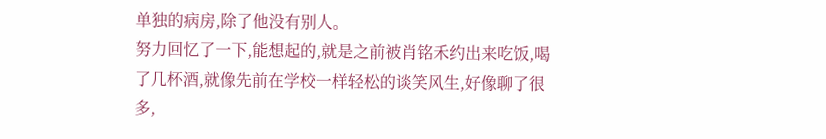单独的病房,除了他没有别人。
努力回忆了一下,能想起的,就是之前被肖铭禾约出来吃饭,喝了几杯酒,就像先前在学校一样轻松的谈笑风生,好像聊了很多,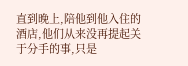直到晚上,陪他到他入住的酒店,他们从来没再提起关于分手的事,只是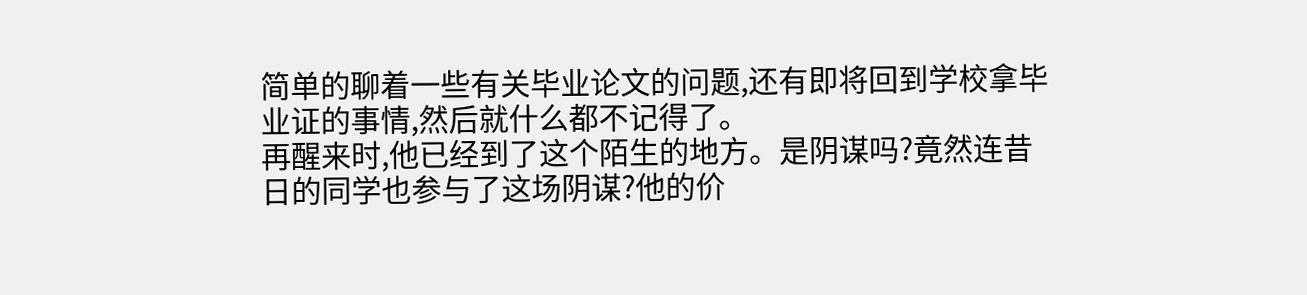简单的聊着一些有关毕业论文的问题,还有即将回到学校拿毕业证的事情,然后就什么都不记得了。
再醒来时,他已经到了这个陌生的地方。是阴谋吗?竟然连昔日的同学也参与了这场阴谋?他的价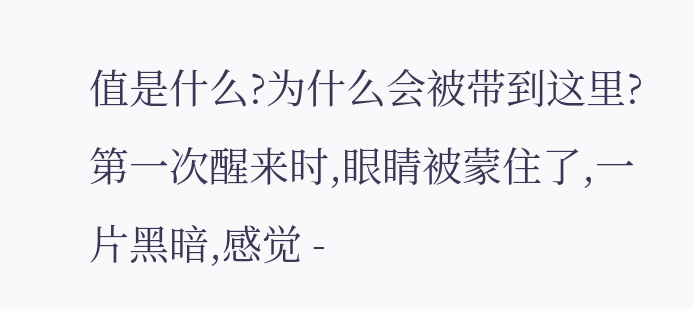值是什么?为什么会被带到这里?
第一次醒来时,眼睛被蒙住了,一片黑暗,感觉 -